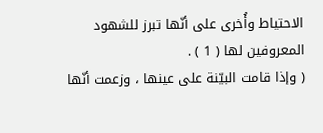الاحتياط وأُخرى على أنّها تبرز للشهود المعروفين لها ( 1 ) .
( وإذا قامت البيّنة على عينها ، وزعمت أنّها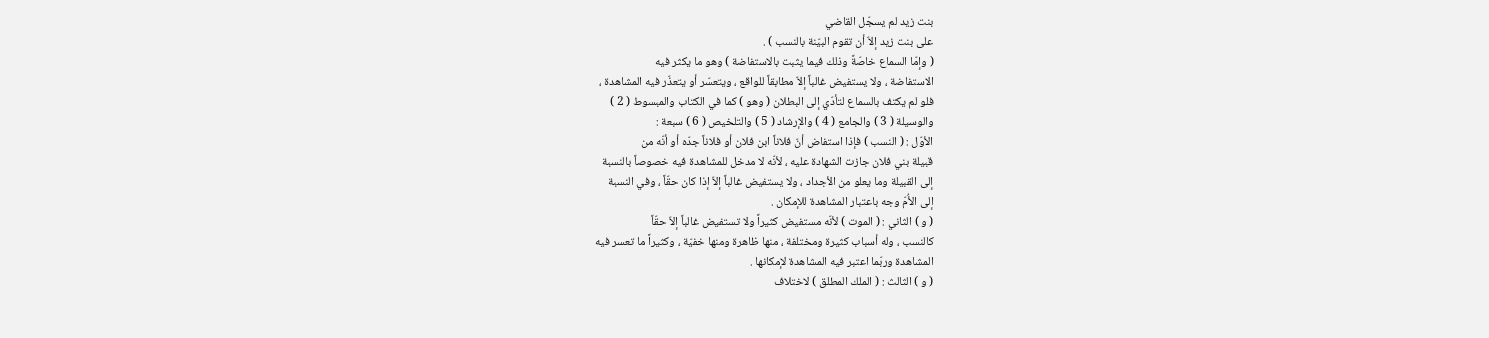بنت زيد لم يسجّل القاضي
على بنت زيد إلاّ أن تقوم البيّنة بالنسب ) .
( وإمّا السماع خاصّةً وذلك فيما يثبت بالاستفاضة ) وهو ما يكثر فيه
الاستفاضة ، ولا يستفيض غالباً إلاّ مطابقاً للواقع ، ويتعسّر أو يتعذّر فيه المشاهدة ،
فلو لم يكتف بالسماع لتأدّي إلى البطلان ( وهو ) كما في الكتاب والمبسوط ( 2 )
والوسيلة ( 3 ) والجامع ( 4 ) والإرشاد ( 5 ) والتلخيص ( 6 ) سبعة :
الأوّل : ( النسب ) فإذا استفاض أنّ فلاناً ابن فلان أو فلاناً جدّه أو أنّه من
قبيلة بني فلان جازت الشهادة عليه ، لأنّه لا مدخل للمشاهدة فيه خصوصاً بالنسبة
إلى القبيلة وما يعلو من الأجداد ، ولا يستفيض غالباً إلاّ إذا كان حقّاً ، وفي النسبة
إلى الأُمّ وجه باعتبار المشاهدة للإمكان .
( و ) الثاني : ( الموت ) لأنّه مستفيض كثيراً ولا تستفيض غالباً إلاّ حقّاً
كالنسب ، وله أسباب كثيرة ومختلفة ، منها ظاهرة ومنها خفيّة ، وكثيراً ما تعسر فيه
المشاهدة وربّما اعتبر فيه المشاهدة لإمكانها .
( و ) الثالث : ( الملك المطلق ) لاختلاف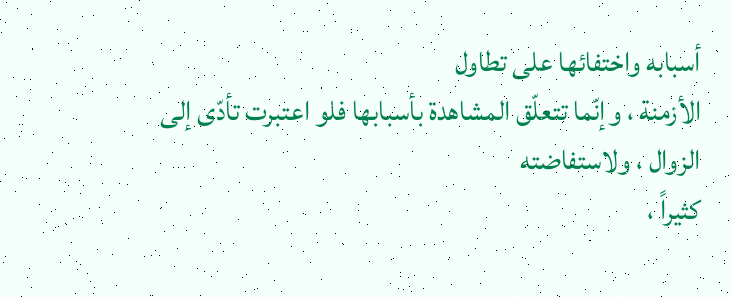أسبابه واختفائها على تطاول
الأزمنة ، وإنّما تتعلّق المشاهدة بأسبابها فلو اعتبرت تأدّى إلى الزوال ، ولاستفاضته
كثيراً ،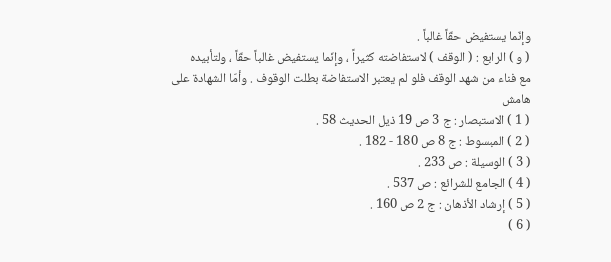وإنّما يستفيض حقّاً غالباً .
( و ) الرابع : ( الوقف ) لاستفاضته كثيراً ، وإنّما يستفيض غالباً حقّاً ، ولتأبيده
مع فناء من شهد الوقف فلو لم يعتبر الاستفاضة بطلت الوقوف . وأمّا الشهادة على
هامش
( 1 ) الاستبصار : ج 3 ص 19 ذيل الحديث 58 .
( 2 ) المبسوط : ج 8 ص 180 - 182 .
( 3 ) الوسيلة : ص 233 .
( 4 ) الجامع للشرائع : ص 537 .
( 5 ) إرشاد الأذهان : ج 2 ص 160 .
( 6 )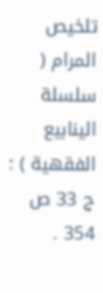تلخيص المرام ( سلسلة الينابيع الفقهية ) : ج 33 ص 354 .